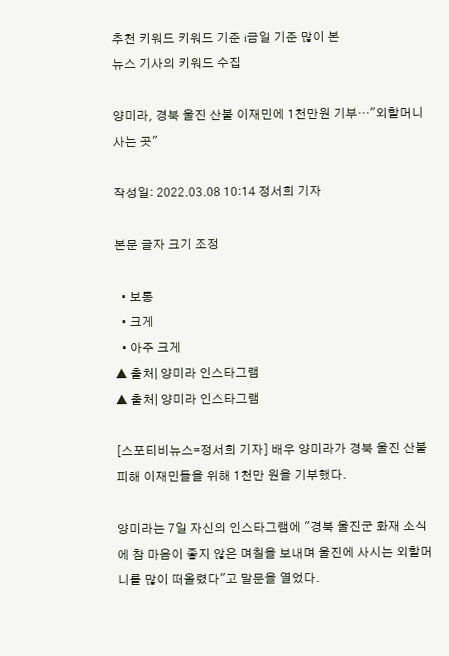추천 키워드 키워드 기준 i금일 기준 많이 본
뉴스 기사의 키워드 수집

양미라, 경북 울진 산불 이재민에 1천만원 기부…"외할머니 사는 곳"

작성일: 2022.03.08 10:14 정서희 기자

본문 글자 크기 조정

  • 보통
  • 크게
  • 아주 크게
▲ 출처| 양미라 인스타그램
▲ 출처| 양미라 인스타그램

[스포티비뉴스=정서희 기자] 배우 양미라가 경북 울진 산불 피해 이재민들을 위해 1천만 원을 기부했다.

양미라는 7일 자신의 인스타그램에 "경북 울진군 화재 소식에 참 마음이 좋지 않은 며칠을 보내며 울진에 사시는 외할머니를 많이 떠올렸다"고 말문을 열었다.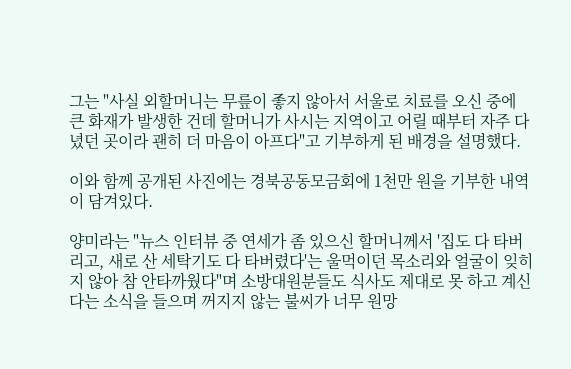그는 "사실 외할머니는 무릎이 좋지 않아서 서울로 치료를 오신 중에 큰 화재가 발생한 건데 할머니가 사시는 지역이고 어릴 때부터 자주 다녔던 곳이라 괜히 더 마음이 아프다"고 기부하게 된 배경을 설명했다.

이와 함께 공개된 사진에는 경북공동모금회에 1천만 원을 기부한 내역이 담겨있다.

양미라는 "뉴스 인터뷰 중 연세가 좀 있으신 할머니께서 '집도 다 타버리고, 새로 산 세탁기도 다 타버렸다'는 울먹이던 목소리와 얼굴이 잊히지 않아 참 안타까웠다"며 소방대원분들도 식사도 제대로 못 하고 계신다는 소식을 들으며 꺼지지 않는 불씨가 너무 원망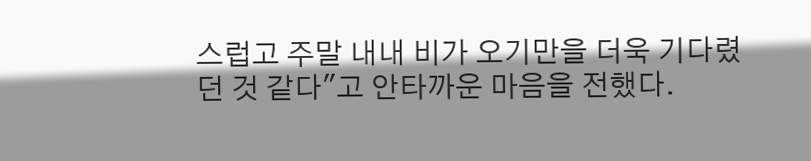스럽고 주말 내내 비가 오기만을 더욱 기다렸던 것 같다"고 안타까운 마음을 전했다.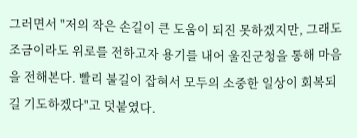그러면서 "저의 작은 손길이 큰 도움이 되진 못하겠지만, 그래도 조금이라도 위로를 전하고자 용기를 내어 울진군청을 통해 마음을 전해본다. 빨리 불길이 잡혀서 모두의 소중한 일상이 회복되길 기도하겠다"고 덧붙였다.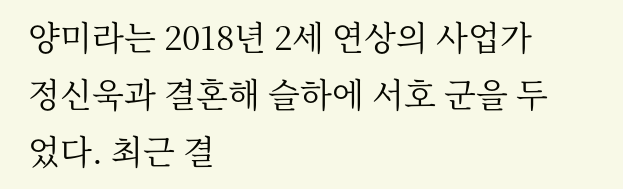양미라는 2018년 2세 연상의 사업가 정신욱과 결혼해 슬하에 서호 군을 두었다. 최근 결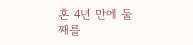혼 4년 만에 둘째를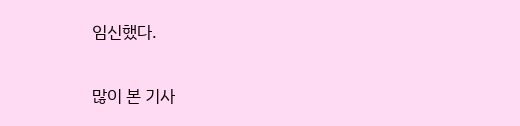임신했다.

많이 본 기사